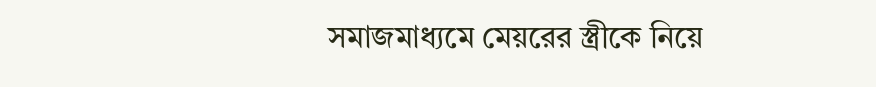সমাজমাধ্যমে মেয়রের স্ত্রীকে নিয়ে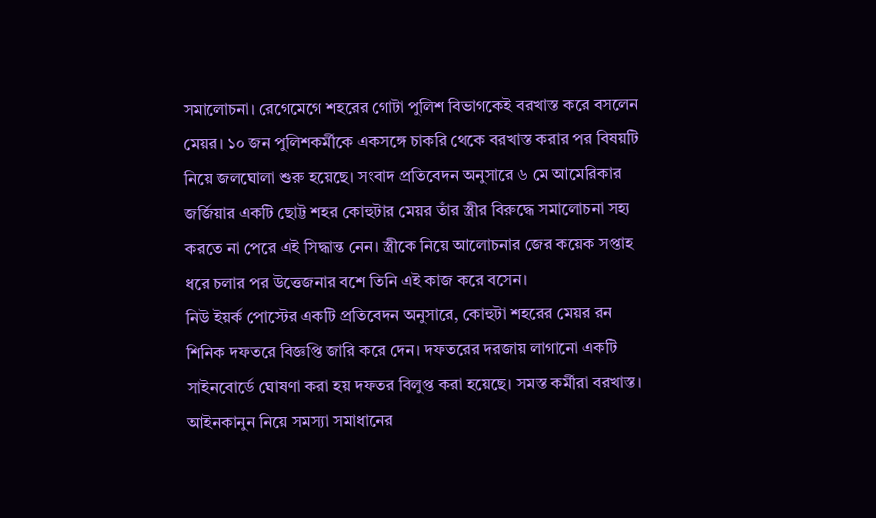সমালোচনা। রেগেমেগে শহরের গোটা পুলিশ বিভাগকেই বরখাস্ত করে বসলেন মেয়র। ১০ জন পুলিশকর্মীকে একসঙ্গে চাকরি থেকে বরখাস্ত করার পর বিষয়টি নিয়ে জলঘোলা শুরু হয়েছে। সংবাদ প্রতিবেদন অনুসারে ৬ মে আমেরিকার জর্জিয়ার একটি ছোট্ট শহর কোহুটার মেয়র তাঁর স্ত্রীর বিরুদ্ধে সমালোচনা সহ্য করতে না পেরে এই সিদ্ধান্ত নেন। স্ত্রীকে নিয়ে আলোচনার জের কয়েক সপ্তাহ ধরে চলার পর উত্তেজনার বশে তিনি এই কাজ করে বসেন।
নিউ ইয়র্ক পোস্টের একটি প্রতিবেদন অনুসারে, কোহুটা শহরের মেয়র রন শিনিক দফতরে বিজ্ঞপ্তি জারি করে দেন। দফতরের দরজায় লাগানো একটি সাইনবোর্ডে ঘোষণা করা হয় দফতর বিলুপ্ত করা হয়েছে। সমস্ত কর্মীরা বরখাস্ত। আইনকানুন নিয়ে সমস্যা সমাধানের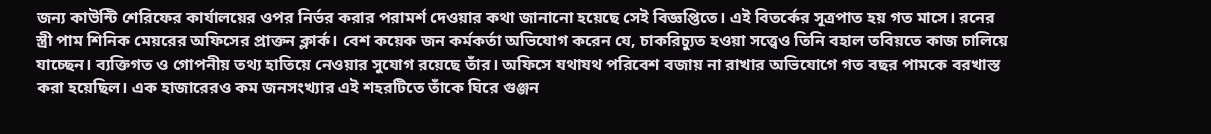জন্য কাউন্টি শেরিফের কার্যালয়ের ওপর নির্ভর করার পরামর্শ দেওয়ার কথা জানানো হয়েছে সেই বিজ্ঞপ্তিতে। এই বিতর্কের সূত্রপাত হয় গত মাসে। রনের স্ত্রী পাম শিনিক মেয়রের অফিসের প্রাক্তন ক্লার্ক। বেশ কয়েক জন কর্মকর্তা অভিযোগ করেন যে, চাকরিচ্যুত হওয়া সত্ত্বেও তিনি বহাল তবিয়তে কাজ চালিয়ে যাচ্ছেন। ব্যক্তিগত ও গোপনীয় তথ্য হাতিয়ে নেওয়ার সুযোগ রয়েছে তাঁর। অফিসে যথাযথ পরিবেশ বজায় না রাখার অভিযোগে গত বছর পামকে বরখাস্ত করা হয়েছিল। এক হাজারেরও কম জনসংখ্যার এই শহরটিতে তাঁকে ঘিরে গুঞ্জন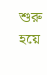শুরু হয়ে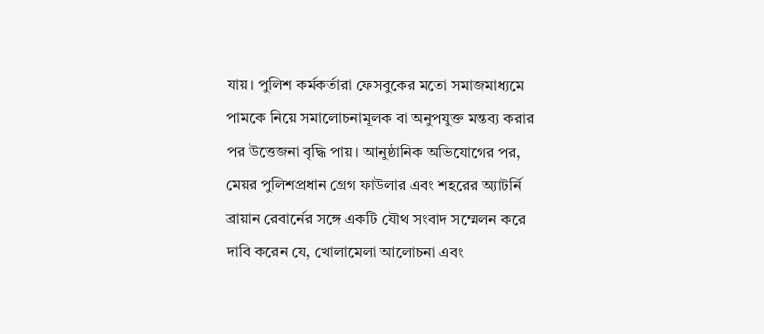যায়। পুলিশ কর্মকর্তারা ফেসবুকের মতো সমাজমাধ্যমে পামকে নিয়ে সমালোচনামূলক বা অনুপযুক্ত মন্তব্য করার পর উত্তেজনা বৃদ্ধি পায়। আনুষ্ঠানিক অভিযোগের পর, মেয়র পুলিশপ্রধান গ্রেগ ফাউলার এবং শহরের অ্যাটর্নি ব্রায়ান রেবার্নের সঙ্গে একটি যৌথ সংবাদ সম্মেলন করে দাবি করেন যে, খোলামেলা আলোচনা এবং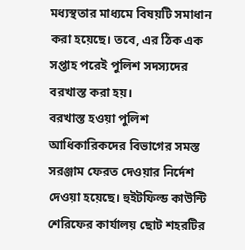মধ্যস্থতার মাধ্যমে বিষয়টি সমাধান করা হয়েছে। তবে, এর ঠিক এক সপ্তাহ পরেই পুলিশ সদস্যদের বরখাস্ত করা হয়।
বরখাস্ত হওয়া পুলিশ আধিকারিকদের বিভাগের সমস্ত সরঞ্জাম ফেরত দেওয়ার নির্দেশ দেওয়া হয়েছে। হুইটফিল্ড কাউন্টি শেরিফের কার্যালয় ছোট শহরটির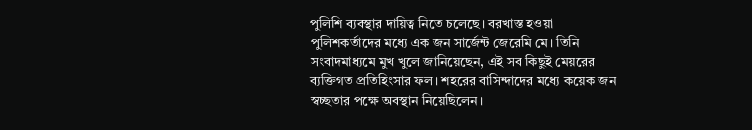পুলিশি ব্যবস্থার দায়িত্ব নিতে চলেছে। বরখাস্ত হওয়া পুলিশকর্তাদের মধ্যে এক জন সার্জেন্ট জেরেমি মে। তিনি সংবাদমাধ্যমে মুখ খুলে জানিয়েছেন, এই সব কিছুই মেয়রের ব্যক্তিগত প্রতিহিংসার ফল। শহরের বাসিন্দাদের মধ্যে কয়েক জন স্বচ্ছতার পক্ষে অবস্থান নিয়েছিলেন।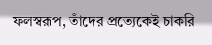ফলস্বরূপ, তাঁদের প্রত্যেকেই চাকরি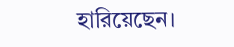হারিয়েছেন।